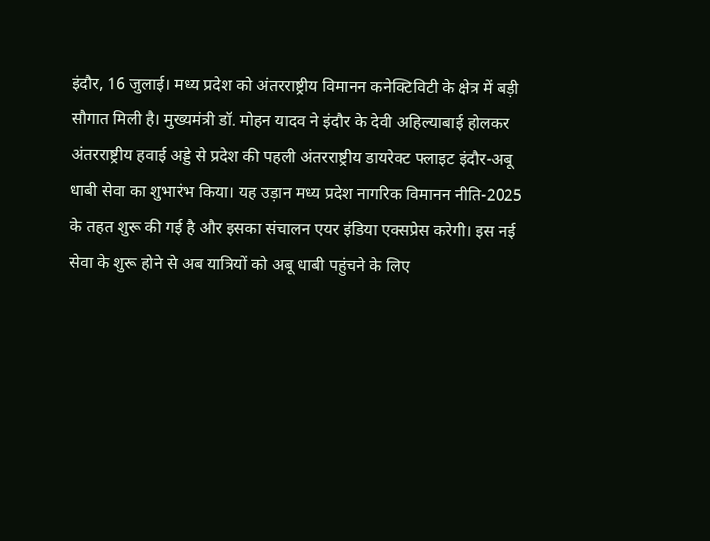इंदौर, 16 जुलाई। मध्य प्रदेश को अंतरराष्ट्रीय विमानन कनेक्टिविटी के क्षेत्र में बड़ी सौगात मिली है। मुख्यमंत्री डॉ. मोहन यादव ने इंदौर के देवी अहिल्याबाई होलकर अंतरराष्ट्रीय हवाई अड्डे से प्रदेश की पहली अंतरराष्ट्रीय डायरेक्ट फ्लाइट इंदौर-अबू धाबी सेवा का शुभारंभ किया। यह उड़ान मध्य प्रदेश नागरिक विमानन नीति-2025 के तहत शुरू की गई है और इसका संचालन एयर इंडिया एक्सप्रेस करेगी। इस नई सेवा के शुरू होने से अब यात्रियों को अबू धाबी पहुंचने के लिए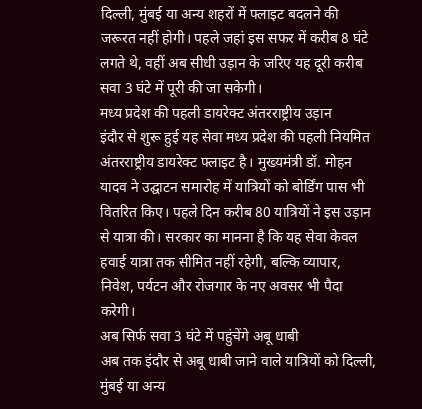दिल्ली, मुंबई या अन्य शहरों में फ्लाइट बदलने की जरूरत नहीं होगी। पहले जहां इस सफर में करीब 8 घंटे लगते थे, वहीं अब सीधी उड़ान के जरिए यह दूरी करीब सवा 3 घंटे में पूरी की जा सकेगी।
मध्य प्रदेश की पहली डायरेक्ट अंतरराष्ट्रीय उड़ान
इंदौर से शुरू हुई यह सेवा मध्य प्रदेश की पहली नियमित अंतरराष्ट्रीय डायरेक्ट फ्लाइट है। मुख्यमंत्री डॉ. मोहन यादव ने उद्घाटन समारोह में यात्रियों को बोर्डिंग पास भी वितरित किए। पहले दिन करीब 80 यात्रियों ने इस उड़ान से यात्रा की। सरकार का मानना है कि यह सेवा केवल हवाई यात्रा तक सीमित नहीं रहेगी, बल्कि व्यापार, निवेश, पर्यटन और रोजगार के नए अवसर भी पैदा करेगी।
अब सिर्फ सवा 3 घंटे में पहुंचेंगे अबू धाबी
अब तक इंदौर से अबू धाबी जाने वाले यात्रियों को दिल्ली, मुंबई या अन्य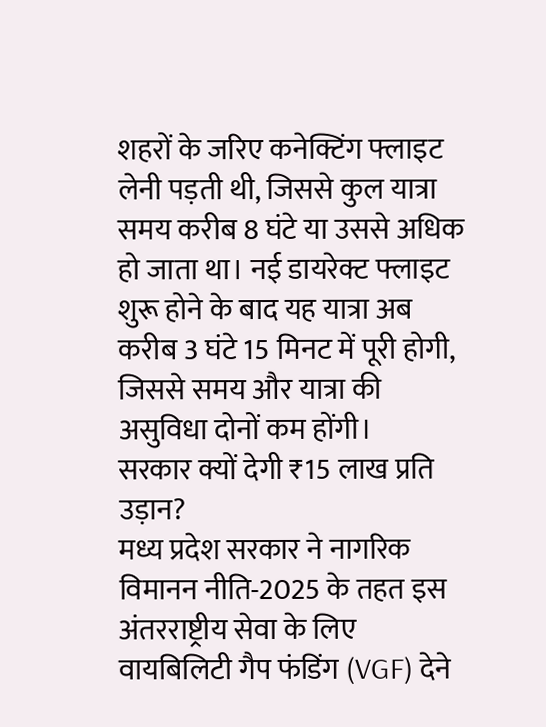शहरों के जरिए कनेक्टिंग फ्लाइट लेनी पड़ती थी, जिससे कुल यात्रा समय करीब 8 घंटे या उससे अधिक हो जाता था। नई डायरेक्ट फ्लाइट शुरू होने के बाद यह यात्रा अब करीब 3 घंटे 15 मिनट में पूरी होगी, जिससे समय और यात्रा की असुविधा दोनों कम होंगी।
सरकार क्यों देगी ₹15 लाख प्रति उड़ान?
मध्य प्रदेश सरकार ने नागरिक विमानन नीति-2025 के तहत इस अंतरराष्ट्रीय सेवा के लिए वायबिलिटी गैप फंडिंग (VGF) देने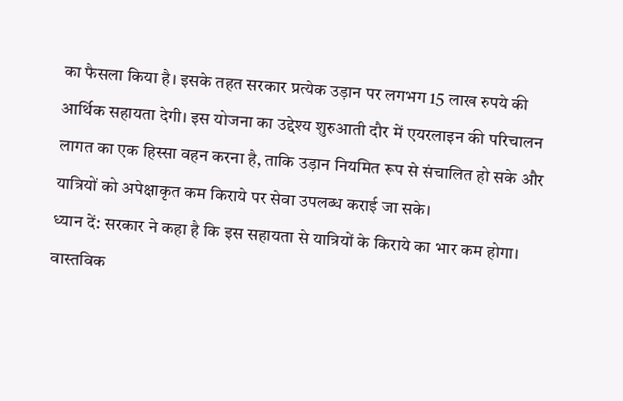का फैसला किया है। इसके तहत सरकार प्रत्येक उड़ान पर लगभग 15 लाख रुपये की आर्थिक सहायता देगी। इस योजना का उद्देश्य शुरुआती दौर में एयरलाइन की परिचालन लागत का एक हिस्सा वहन करना है, ताकि उड़ान नियमित रूप से संचालित हो सके और यात्रियों को अपेक्षाकृत कम किराये पर सेवा उपलब्ध कराई जा सके।
ध्यान दें: सरकार ने कहा है कि इस सहायता से यात्रियों के किराये का भार कम होगा। वास्तविक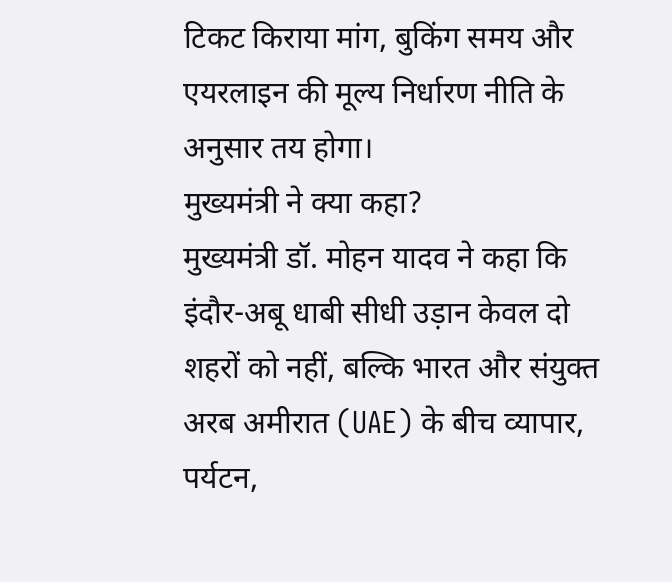टिकट किराया मांग, बुकिंग समय और एयरलाइन की मूल्य निर्धारण नीति के अनुसार तय होगा।
मुख्यमंत्री ने क्या कहा?
मुख्यमंत्री डॉ. मोहन यादव ने कहा कि इंदौर-अबू धाबी सीधी उड़ान केवल दो शहरों को नहीं, बल्कि भारत और संयुक्त अरब अमीरात (UAE) के बीच व्यापार, पर्यटन,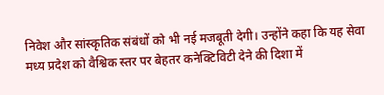निवेश और सांस्कृतिक संबंधों को भी नई मजबूती देगी। उन्होंने कहा कि यह सेवा मध्य प्रदेश को वैश्विक स्तर पर बेहतर कनेक्टिविटी देने की दिशा में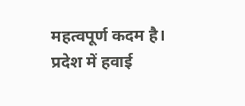महत्वपूर्ण कदम है।
प्रदेश में हवाई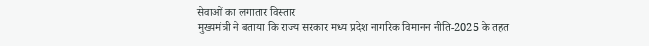सेवाओं का लगातार विस्तार
मुख्यमंत्री ने बताया कि राज्य सरकार मध्य प्रदेश नागरिक विमानन नीति-2025 के तहत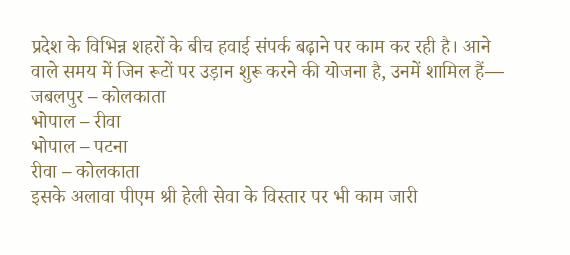प्रदेश के विभिन्न शहरों के बीच हवाई संपर्क बढ़ाने पर काम कर रही है। आने वाले समय में जिन रूटों पर उड़ान शुरू करने की योजना है, उनमें शामिल हैं—
जबलपुर – कोलकाता
भोपाल – रीवा
भोपाल – पटना
रीवा – कोलकाता
इसके अलावा पीएम श्री हेली सेवा के विस्तार पर भी काम जारी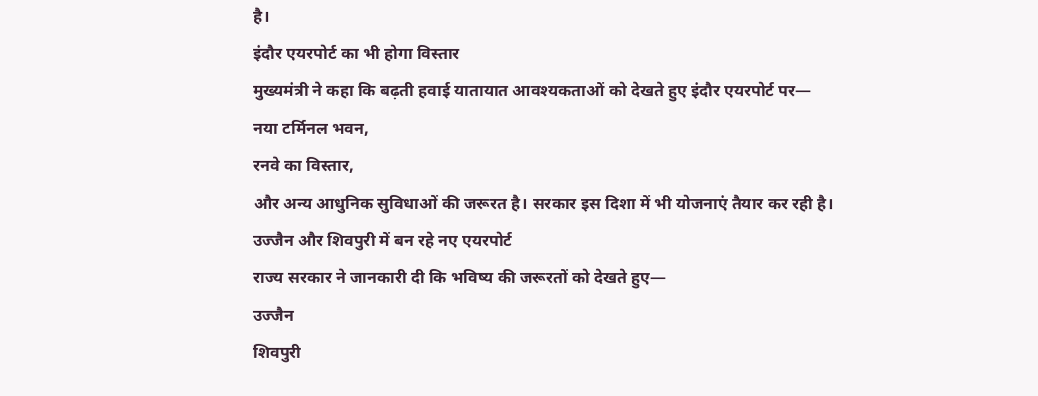है।
इंदौर एयरपोर्ट का भी होगा विस्तार
मुख्यमंत्री ने कहा कि बढ़ती हवाई यातायात आवश्यकताओं को देखते हुए इंदौर एयरपोर्ट पर—
नया टर्मिनल भवन,
रनवे का विस्तार,
और अन्य आधुनिक सुविधाओं की जरूरत है। सरकार इस दिशा में भी योजनाएं तैयार कर रही है।
उज्जैन और शिवपुरी में बन रहे नए एयरपोर्ट
राज्य सरकार ने जानकारी दी कि भविष्य की जरूरतों को देखते हुए—
उज्जैन
शिवपुरी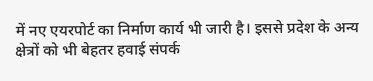में नए एयरपोर्ट का निर्माण कार्य भी जारी है। इससे प्रदेश के अन्य क्षेत्रों को भी बेहतर हवाई संपर्क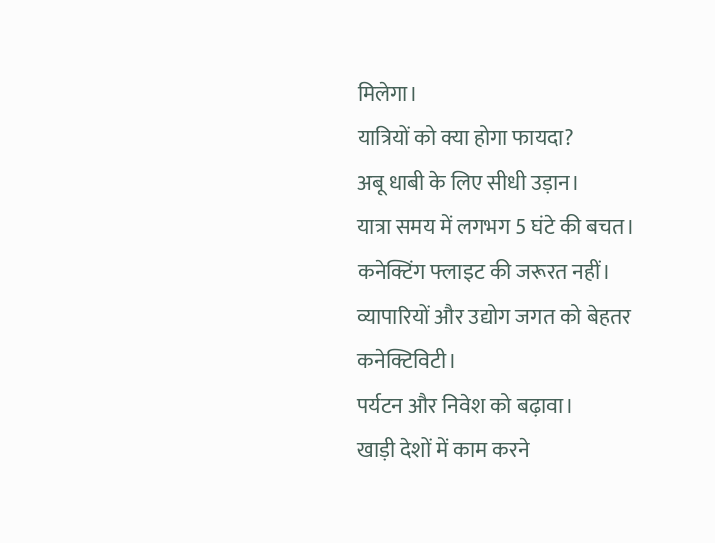मिलेगा।
यात्रियों को क्या होगा फायदा?
अबू धाबी के लिए सीधी उड़ान।
यात्रा समय में लगभग 5 घंटे की बचत।
कनेक्टिंग फ्लाइट की जरूरत नहीं।
व्यापारियों और उद्योग जगत को बेहतर कनेक्टिविटी।
पर्यटन और निवेश को बढ़ावा।
खाड़ी देशों में काम करने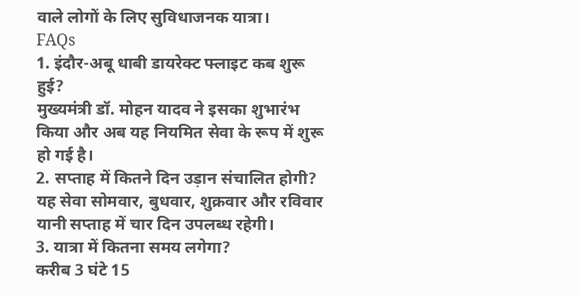वाले लोगों के लिए सुविधाजनक यात्रा।
FAQs
1. इंदौर-अबू धाबी डायरेक्ट फ्लाइट कब शुरू हुई?
मुख्यमंत्री डॉ. मोहन यादव ने इसका शुभारंभ किया और अब यह नियमित सेवा के रूप में शुरू हो गई है।
2. सप्ताह में कितने दिन उड़ान संचालित होगी?
यह सेवा सोमवार, बुधवार, शुक्रवार और रविवार यानी सप्ताह में चार दिन उपलब्ध रहेगी।
3. यात्रा में कितना समय लगेगा?
करीब 3 घंटे 15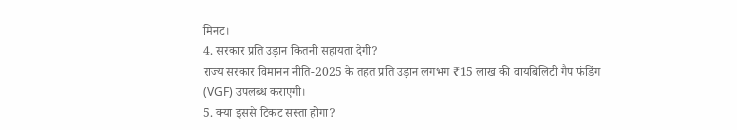मिनट।
4. सरकार प्रति उड़ान कितनी सहायता देगी?
राज्य सरकार विमानन नीति-2025 के तहत प्रति उड़ान लगभग ₹15 लाख की वायबिलिटी गैप फंडिंग (VGF) उपलब्ध कराएगी।
5. क्या इससे टिकट सस्ता होगा?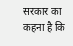सरकार का कहना है कि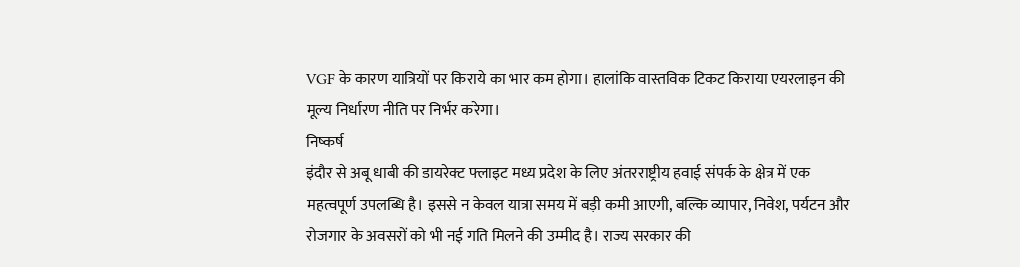VGF के कारण यात्रियों पर किराये का भार कम होगा। हालांकि वास्तविक टिकट किराया एयरलाइन की मूल्य निर्धारण नीति पर निर्भर करेगा।
निष्कर्ष
इंदौर से अबू धाबी की डायरेक्ट फ्लाइट मध्य प्रदेश के लिए अंतरराष्ट्रीय हवाई संपर्क के क्षेत्र में एक महत्वपूर्ण उपलब्धि है। इससे न केवल यात्रा समय में बड़ी कमी आएगी, बल्कि व्यापार, निवेश, पर्यटन और रोजगार के अवसरों को भी नई गति मिलने की उम्मीद है। राज्य सरकार की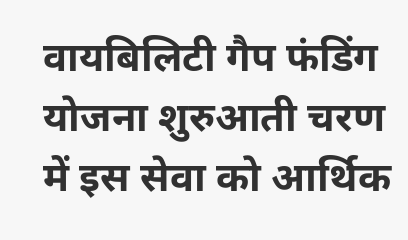वायबिलिटी गैप फंडिंग योजना शुरुआती चरण में इस सेवा को आर्थिक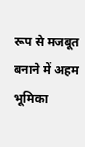रूप से मजबूत बनाने में अहम भूमिका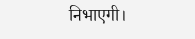निभाएगी।